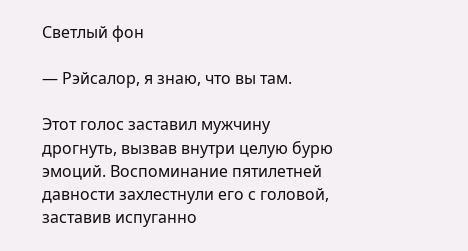Светлый фон

— Рэйсалор, я знаю, что вы там.

Этот голос заставил мужчину дрогнуть, вызвав внутри целую бурю эмоций. Воспоминание пятилетней давности захлестнули его с головой, заставив испуганно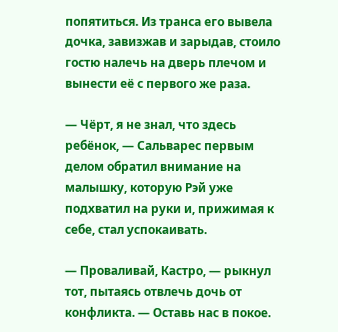попятиться. Из транса его вывела дочка, завизжав и зарыдав, стоило гостю налечь на дверь плечом и вынести её с первого же раза.

— Чёрт, я не знал, что здесь ребёнок, — Сальварес первым делом обратил внимание на малышку, которую Рэй уже подхватил на руки и, прижимая к себе, стал успокаивать.

— Проваливай, Кастро, — рыкнул тот, пытаясь отвлечь дочь от конфликта. — Оставь нас в покое.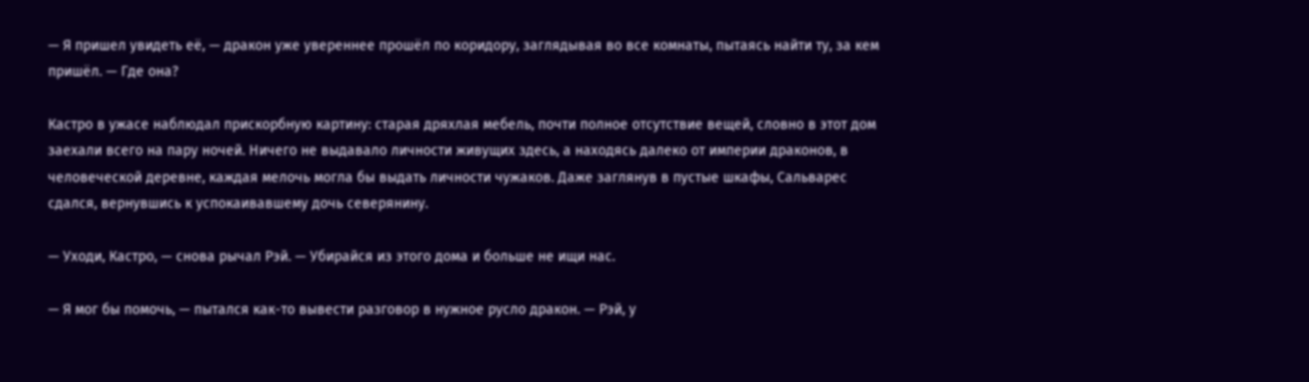— Я пришел увидеть её, — дракон уже увереннее прошёл по коридору, заглядывая во все комнаты, пытаясь найти ту, за кем пришёл. — Где она?

Кастро в ужасе наблюдал прискорбную картину: старая дряхлая мебель, почти полное отсутствие вещей, словно в этот дом заехали всего на пару ночей. Ничего не выдавало личности живущих здесь, а находясь далеко от империи драконов, в человеческой деревне, каждая мелочь могла бы выдать личности чужаков. Даже заглянув в пустые шкафы, Сальварес сдался, вернувшись к успокаивавшему дочь северянину.

— Уходи, Кастро, — снова рычал Рэй. — Убирайся из этого дома и больше не ищи нас.

— Я мог бы помочь, — пытался как-то вывести разговор в нужное русло дракон. — Рэй, у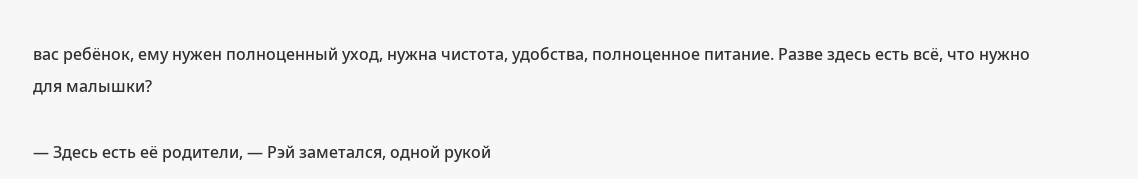вас ребёнок, ему нужен полноценный уход, нужна чистота, удобства, полноценное питание. Разве здесь есть всё, что нужно для малышки?

— Здесь есть её родители, — Рэй заметался, одной рукой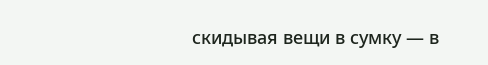скидывая вещи в сумку — в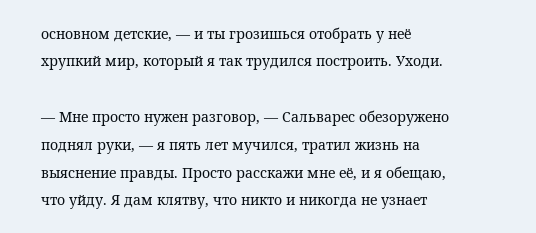основном детские, — и ты грозишься отобрать у неё хрупкий мир, который я так трудился построить. Уходи.

— Мне просто нужен разговор, — Сальварес обезоружено поднял руки, — я пять лет мучился, тратил жизнь на выяснение правды. Просто расскажи мне её, и я обещаю, что уйду. Я дам клятву, что никто и никогда не узнает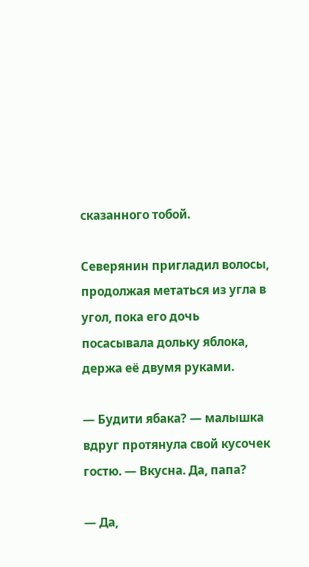сказанного тобой.

Северянин пригладил волосы, продолжая метаться из угла в угол, пока его дочь посасывала дольку яблока, держа её двумя руками.

— Будити ябака? — малышка вдруг протянула свой кусочек гостю. — Вкусна. Да, папа?

— Да,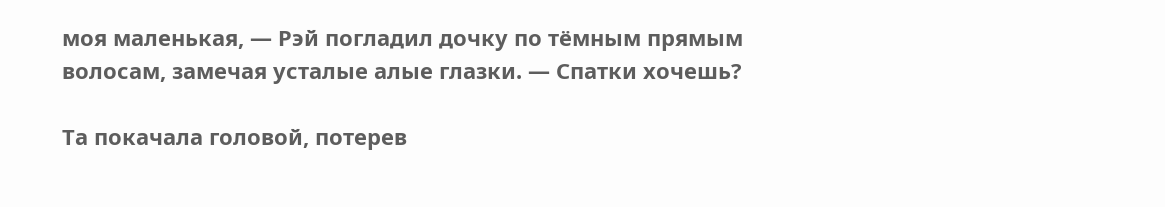моя маленькая, — Рэй погладил дочку по тёмным прямым волосам, замечая усталые алые глазки. — Спатки хочешь?

Та покачала головой, потерев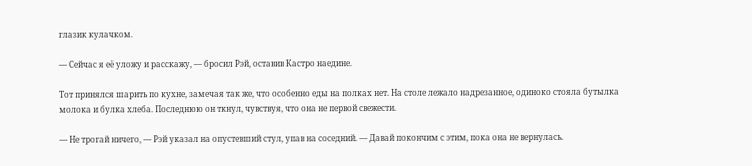глазик кулачком.

— Сейчас я её уложу и расскажу, — бросил Рэй, оставив Кастро наедине.

Тот принялся шарить по кухне, замечая так же, что особенно еды на полках нет. На столе лежало надрезанное, одиноко стояла бутылка молока и булка хлеба. Последнюю он ткнул, чувствуя, что она не первой свежести.

— Не трогай ничего, — Рэй указал на опустевший стул, упав на соседний. — Давай покончим с этим, пока она не вернулась.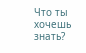Что ты хочешь знать?